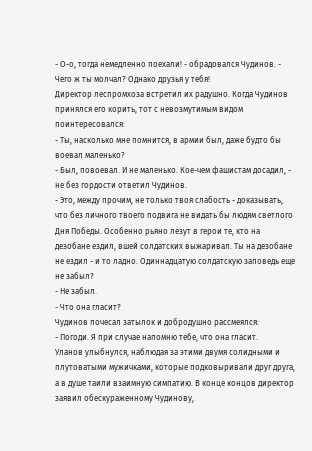- О-о, тогда немедленно поехали! - обрадовался Чудинов. - Чего ж ты молчал? Однако друзья у тебя!
Директор леспромхоза встретил их радушно. Когда Чудинов принялся его корить, тот с невозмутимым видом поинтересовался:
- Ты, насколько мне помнится, в армии был, даже будто бы воевал маленько?
- Был, повоевал. И не маленько. Кое-чем фашистам досадил, - не без гордости ответил Чудинов.
- Это, между прочим, не только твоя слабость - доказывать, что без личного твоего подвига не видать бы людям светлого Дня Победы. Особенно рьяно лезут в герои те, кто на дезобане ездил, вшей солдатских выжаривал. Ты на дезобане не ездил - и то ладно. Одиннадцатую солдатскую заповедь еще не забыл?
- Не забыл.
- Что она гласит?
Чудинов почесал затылок и добродушно рассмеялся:
- Погоди. Я при случае напомню тебе, что она гласит.
Уланов улыбнулся, наблюдая за этими двумя солидными и плутоватыми мужичками, которые подковыривали друг друга, а в душе таили взаимную симпатию. В конце концов директор заявил обескураженному Чудинову,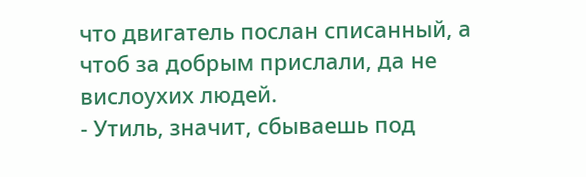что двигатель послан списанный, а чтоб за добрым прислали, да не вислоухих людей.
- Утиль, значит, сбываешь под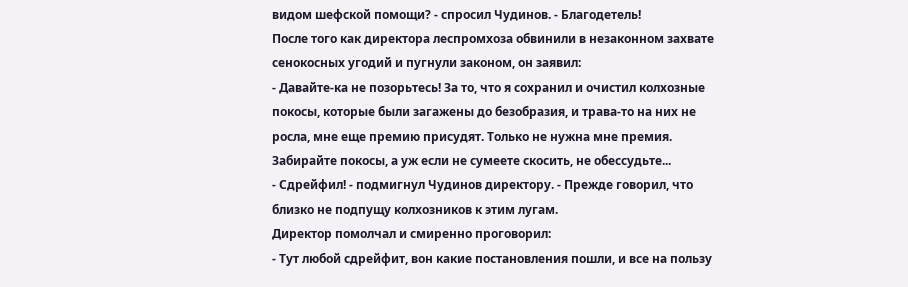видом шефской помощи? - спросил Чудинов. - Благодетель!
После того как директора леспромхоза обвинили в незаконном захвате сенокосных угодий и пугнули законом, он заявил:
- Давайте-ка не позорьтесь! За то, что я сохранил и очистил колхозные покосы, которые были загажены до безобразия, и трава-то на них не росла, мне еще премию присудят. Только не нужна мне премия. Забирайте покосы, а уж если не сумеете скосить, не обессудьте...
- Сдрейфил! - подмигнул Чудинов директору. - Прежде говорил, что близко не подпущу колхозников к этим лугам.
Директор помолчал и смиренно проговорил:
- Тут любой сдрейфит, вон какие постановления пошли, и все на пользу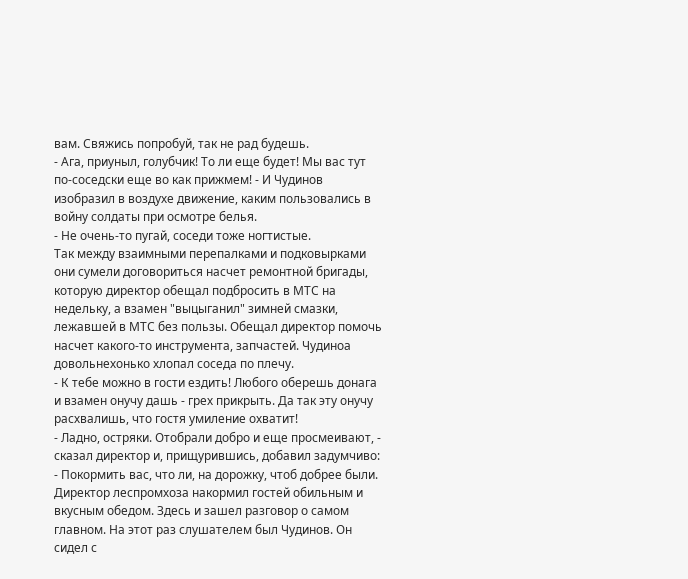вам. Свяжись попробуй, так не рад будешь.
- Ага, приуныл, голубчик! То ли еще будет! Мы вас тут по-соседски еще во как прижмем! - И Чудинов изобразил в воздухе движение, каким пользовались в войну солдаты при осмотре белья.
- Не очень-то пугай, соседи тоже ногтистые.
Так между взаимными перепалками и подковырками они сумели договориться насчет ремонтной бригады, которую директор обещал подбросить в МТС на недельку, а взамен "выцыганил" зимней смазки, лежавшей в МТС без пользы. Обещал директор помочь насчет какого-то инструмента, запчастей. Чудиноа довольнехонько хлопал соседа пo плечу.
- К тебе можно в гости ездить! Любого оберешь донага и взамен онучу дашь - грех прикрыть. Да так эту онучу расхвалишь, что гостя умиление охватит!
- Ладно, остряки. Отобрали добро и еще просмеивают, - сказал директор и, прищурившись, добавил задумчиво: - Покормить вас, что ли, на дорожку, чтоб добрее были.
Директор леспромхоза накормил гостей обильным и вкусным обедом. Здесь и зашел разговор о самом главном. На этот раз слушателем был Чудинов. Он сидел с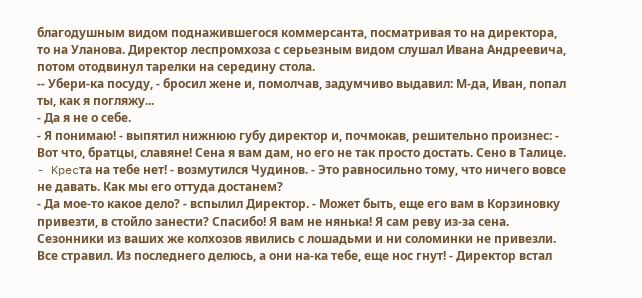благодушным видом поднажившегося коммерсанта, посматривая то на директора, то на Уланова. Директор леспромхоза с серьезным видом слушал Ивана Андреевича, потом отодвинул тарелки на середину стола.
-- Убери-ка посуду, - бросил жене и, помолчав, задумчиво выдавил: М-да, Иван, попал ты, как я погляжу...
- Да я не о себе.
- Я понимаю! - выпятил нижнюю губу директор и, почмокав, решительно произнес: - Вот что, братцы, славяне! Сена я вам дам, но его не так просто достать. Сено в Талице.
- Kpecтa на тебе нет! - возмутился Чудинов. - Это равносильно тому, что ничего вовсе не давать. Как мы его оттуда достанем?
- Да мое-то какое дело? - вспылил Директор. - Может быть, еще его вам в Корзиновку привезти, в стойло занести? Спасибо! Я вам не нянька! Я сам реву из-за сена. Сезонники из ваших же колхозов явились с лошадьми и ни соломинки не привезли. Все стравил. Из последнего делюсь, а они на-ка тебе, еще нос гнут! - Директор встал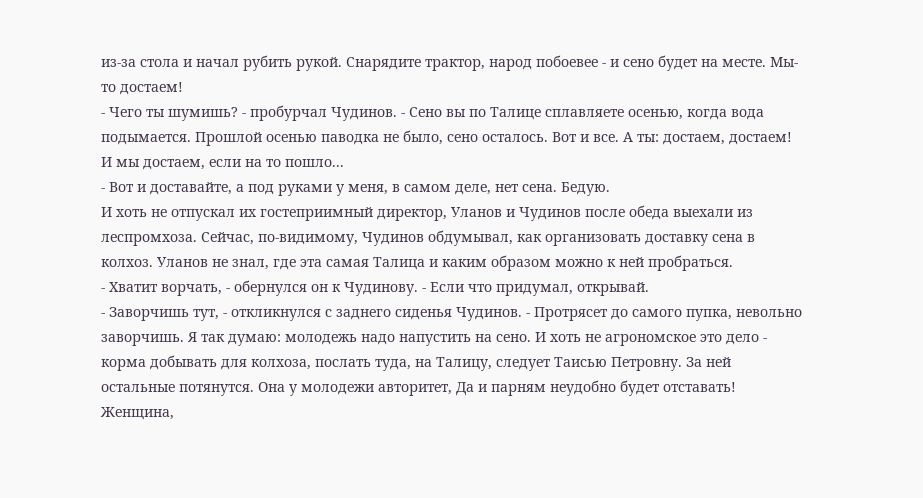из-за стола и начал рубить рукой. Снарядите трактор, народ побоевее - и сено будет на месте. Мы-то достаем!
- Чего ты шумишь? - пробурчал Чудинов. - Сено вы по Талице сплавляете осенью, когда вода подымается. Прошлой осенью паводка не было, сено осталось. Вот и все. А ты: достаем, достаем! И мы достаем, если на то пошло...
- Вот и доставайте, а под руками у меня, в самом деле, нет сена. Бедую.
И хоть не отпускал их гостеприимный директор, Уланов и Чудинов после обеда выехали из леспромхоза. Сейчас, по-видимому, Чудинов обдумывал, как организовать доставку сена в колхоз. Уланов не знал, где эта самая Талица и каким образом можно к ней пробраться.
- Хватит ворчать, - обернулся он к Чудинову. - Если что придумал, открывай.
- Заворчишь тут, - откликнулся с заднего сиденья Чудинов. - Протрясет до самого пупка, невольно заворчишь. Я так думаю: молодежь надо напустить на сено. И хоть не агрономское это дело - корма добывать для колхоза, послать туда, на Талицу, следует Таисью Петровну. За ней остальные потянутся. Она у молодежи авторитет, Да и парням неудобно будет отставать! Женщина,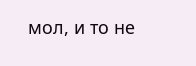мол, и то не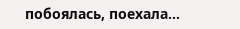побоялась, поехала...